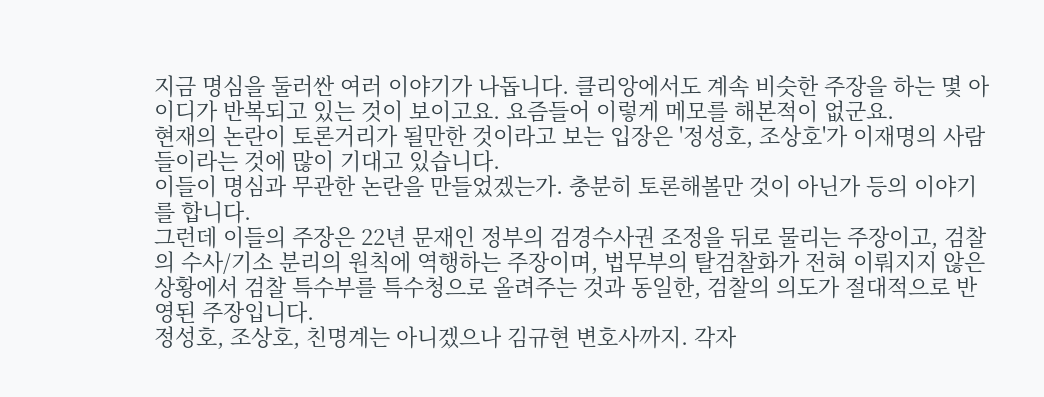지금 명심을 둘러싼 여러 이야기가 나돕니다. 클리앙에서도 계속 비슷한 주장을 하는 몇 아이디가 반복되고 있는 것이 보이고요. 요즘들어 이렇게 메모를 해본적이 없군요.
현재의 논란이 토론거리가 될만한 것이라고 보는 입장은 '정성호, 조상호'가 이재명의 사람들이라는 것에 많이 기대고 있습니다.
이들이 명심과 무관한 논란을 만들었겠는가. 충분히 토론해볼만 것이 아닌가 등의 이야기를 합니다.
그런데 이들의 주장은 22년 문재인 정부의 검경수사권 조정을 뒤로 물리는 주장이고, 검찰의 수사/기소 분리의 원칙에 역행하는 주장이며, 법무부의 탈검찰화가 전혀 이뤄지지 않은 상황에서 검찰 특수부를 특수청으로 올려주는 것과 동일한, 검찰의 의도가 절대적으로 반영된 주장입니다.
정성호, 조상호, 친명계는 아니겠으나 김규현 변호사까지. 각자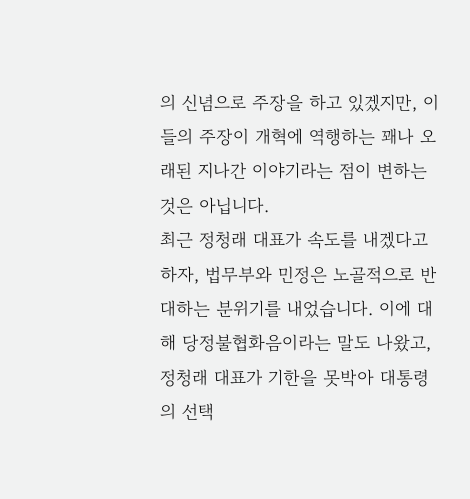의 신념으로 주장을 하고 있겠지만, 이들의 주장이 개혁에 역행하는 꽤나 오래된 지나간 이야기라는 점이 변하는 것은 아닙니다.
최근 정청래 대표가 속도를 내겠다고 하자, 법무부와 민정은 노골적으로 반대하는 분위기를 내었습니다. 이에 대해 당정불협화음이라는 말도 나왔고, 정청래 대표가 기한을 못박아 대통령의 선택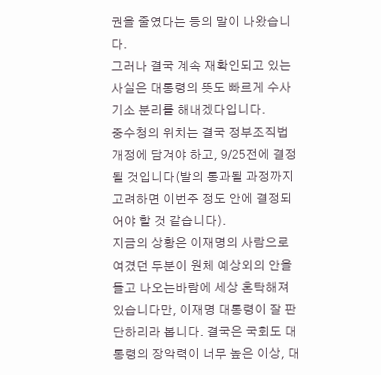권을 줄였다는 등의 말이 나왔습니다.
그러나 결국 계속 재확인되고 있는 사실은 대통령의 뜻도 빠르게 수사기소 분리를 해내겠다입니다.
중수청의 위치는 결국 정부조직법 개정에 담겨야 하고, 9/25전에 결정될 것입니다(발의 통과될 과정까지 고려하면 이번주 정도 안에 결정되어야 할 것 같습니다).
지금의 상황은 이재명의 사람으로 여겼던 두분이 원체 예상외의 안을 들고 나오는바람에 세상 혼탁해져 있습니다만, 이재명 대통령이 잘 판단하리라 봅니다. 결국은 국회도 대통령의 장악력이 너무 높은 이상, 대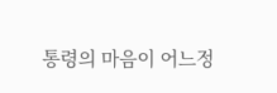통령의 마음이 어느정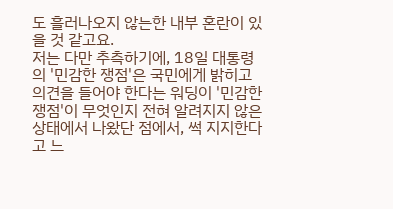도 흘러나오지 않는한 내부 혼란이 있을 것 같고요.
저는 다만 추측하기에, 18일 대통령의 '민감한 쟁점'은 국민에게 밝히고 의견을 들어야 한다는 워딩이 '민감한 쟁점'이 무엇인지 전혀 알려지지 않은 상태에서 나왔단 점에서, 썩 지지한다고 느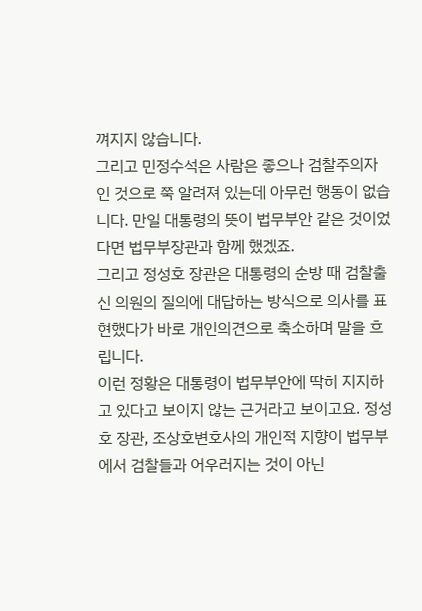껴지지 않습니다.
그리고 민정수석은 사람은 좋으나 검찰주의자인 것으로 쭉 알려져 있는데 아무런 행동이 없습니다. 만일 대통령의 뜻이 법무부안 같은 것이었다면 법무부장관과 함께 했겠죠.
그리고 정성호 장관은 대통령의 순방 때 검찰출신 의원의 질의에 대답하는 방식으로 의사를 표현했다가 바로 개인의견으로 축소하며 말을 흐립니다.
이런 정황은 대통령이 법무부안에 딱히 지지하고 있다고 보이지 않는 근거라고 보이고요. 정성호 장관, 조상호변호사의 개인적 지향이 법무부에서 검찰들과 어우러지는 것이 아닌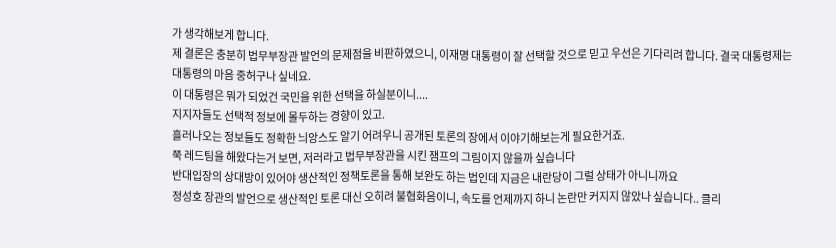가 생각해보게 합니다.
제 결론은 충분히 법무부장관 발언의 문제점을 비판하였으니, 이재명 대통령이 잘 선택할 것으로 믿고 우선은 기다리려 합니다. 결국 대통령제는 대통령의 마음 중허구나 싶네요.
이 대통령은 뭐가 되었건 국민을 위한 선택을 하실분이니....
지지자들도 선택적 정보에 몰두하는 경향이 있고.
흘러나오는 정보들도 정확한 늬앙스도 알기 어려우니 공개된 토론의 장에서 이야기해보는게 필요한거죠.
쭉 레드팀을 해왔다는거 보면, 저러라고 법무부장관을 시킨 잼프의 그림이지 않을까 싶습니다
반대입장의 상대방이 있어야 생산적인 정책토론을 통해 보완도 하는 법인데 지금은 내란당이 그럴 상태가 아니니까요
정성호 장관의 발언으로 생산적인 토론 대신 오히려 불협화음이니, 속도를 언제까지 하니 논란만 커지지 않았나 싶습니다.. 클리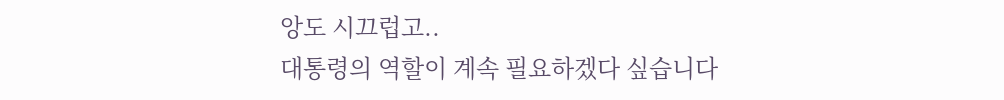앙도 시끄럽고..
대통령의 역할이 계속 필요하겠다 싶습니다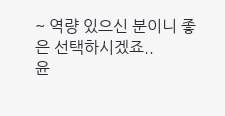~ 역량 있으신 분이니 좋은 선택하시겠죠..
윤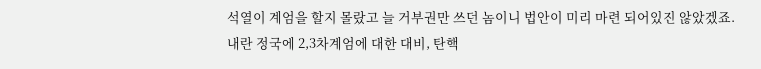석열이 계엄을 할지 몰랐고 늘 거부권만 쓰던 놈이니 법안이 미리 마련 되어있진 않았겠죠.
내란 정국에 2,3차계엄에 대한 대비, 탄핵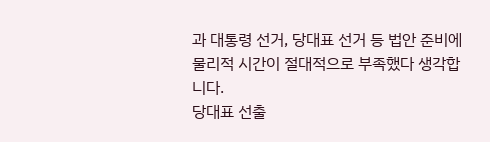과 대통령 선거, 당대표 선거 등 법안 준비에 물리적 시간이 절대적으로 부족했다 생각합니다.
당대표 선출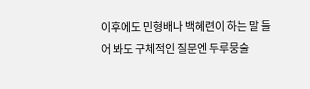이후에도 민형배나 백혜련이 하는 말 들어 봐도 구체적인 질문엔 두루뭉술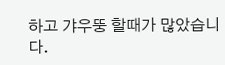하고 갸우뚱 할때가 많았습니다.